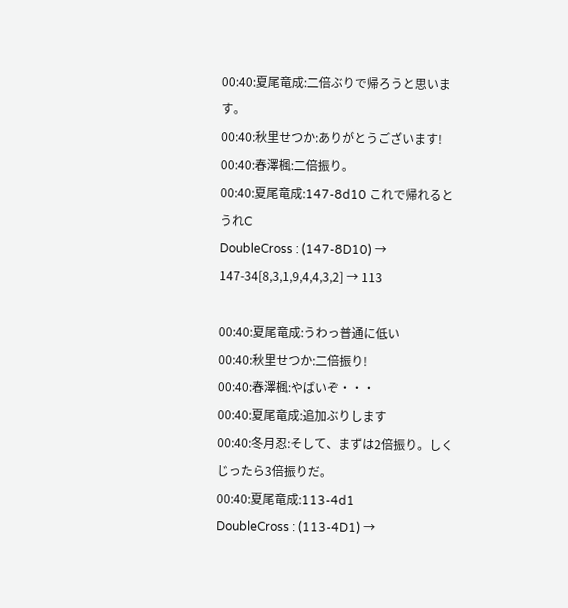00:40:夏尾竜成:二倍ぶりで帰ろうと思います。
00:40:秋里せつか:ありがとうございます!
00:40:春澤楓:二倍振り。
00:40:夏尾竜成:147-8d10 これで帰れるとうれC
DoubleCross : (147-8D10) → 147-34[8,3,1,9,4,4,3,2] → 113

00:40:夏尾竜成:うわっ普通に低い
00:40:秋里せつか:二倍振り!
00:40:春澤楓:やばいぞ・・・
00:40:夏尾竜成:追加ぶりします
00:40:冬月忍:そして、まずは2倍振り。しくじったら3倍振りだ。
00:40:夏尾竜成:113-4d1
DoubleCross : (113-4D1) →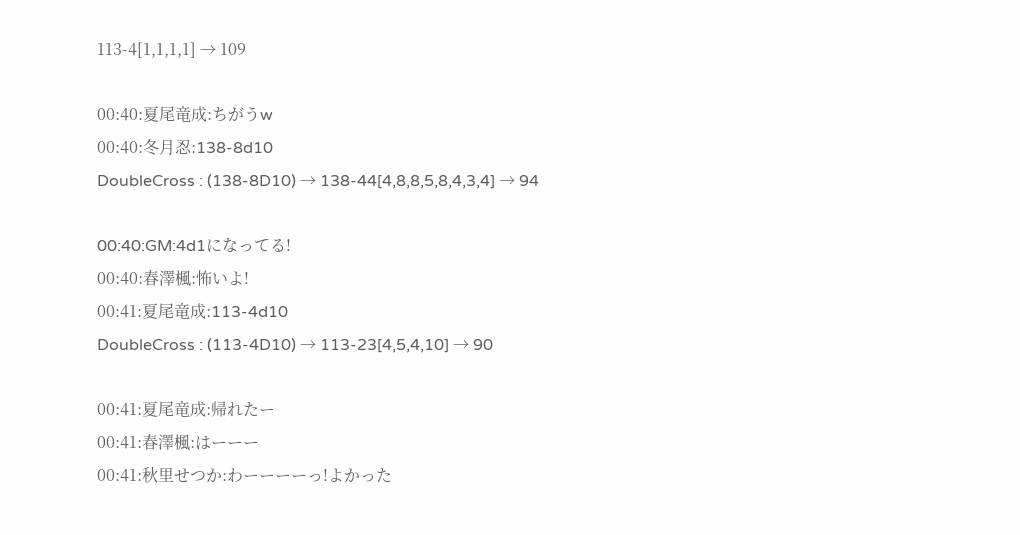113-4[1,1,1,1] → 109

00:40:夏尾竜成:ちがうw
00:40:冬月忍:138-8d10
DoubleCross : (138-8D10) → 138-44[4,8,8,5,8,4,3,4] → 94

00:40:GM:4d1になってる!
00:40:春澤楓:怖いよ!
00:41:夏尾竜成:113-4d10
DoubleCross : (113-4D10) → 113-23[4,5,4,10] → 90

00:41:夏尾竜成:帰れたー
00:41:春澤楓:はーーー
00:41:秋里せつか:わーーーーっ!よかった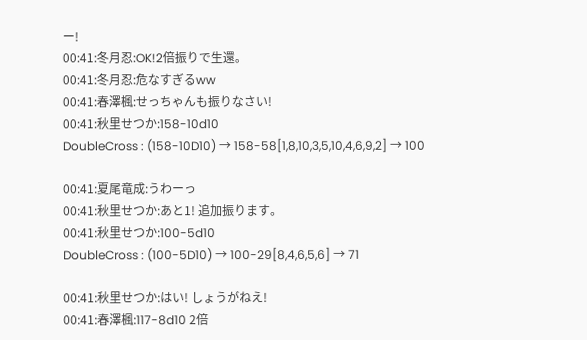ー!
00:41:冬月忍:OK!2倍振りで生還。
00:41:冬月忍:危なすぎるww
00:41:春澤楓:せっちゃんも振りなさい!
00:41:秋里せつか:158-10d10
DoubleCross : (158-10D10) → 158-58[1,8,10,3,5,10,4,6,9,2] → 100

00:41:夏尾竜成:うわーっ
00:41:秋里せつか:あと1! 追加振ります。
00:41:秋里せつか:100-5d10
DoubleCross : (100-5D10) → 100-29[8,4,6,5,6] → 71

00:41:秋里せつか:はい! しょうがねえ!
00:41:春澤楓:117-8d10 2倍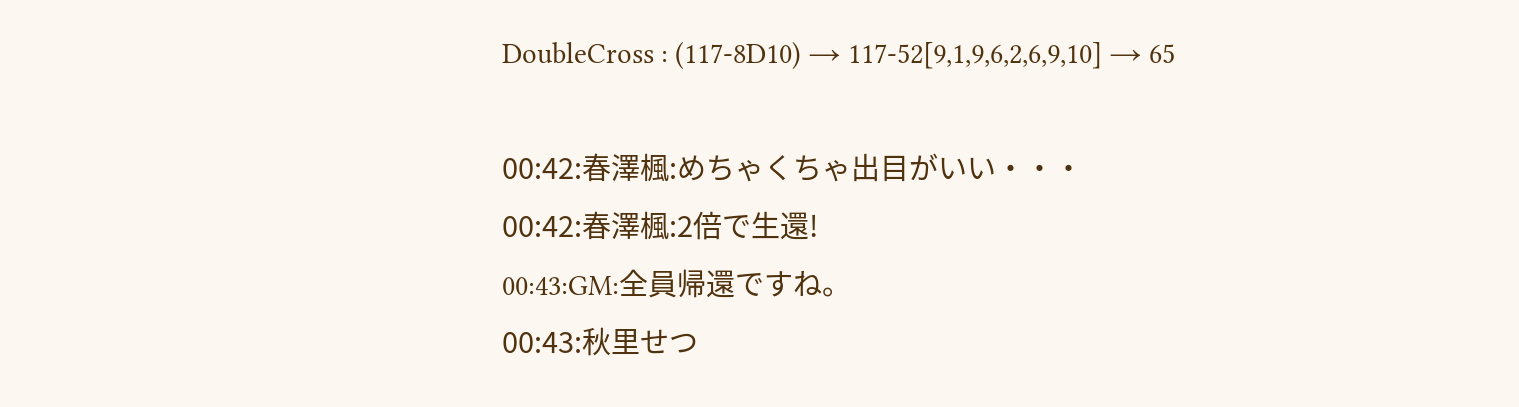DoubleCross : (117-8D10) → 117-52[9,1,9,6,2,6,9,10] → 65

00:42:春澤楓:めちゃくちゃ出目がいい・・・
00:42:春澤楓:2倍で生還!
00:43:GM:全員帰還ですね。
00:43:秋里せつ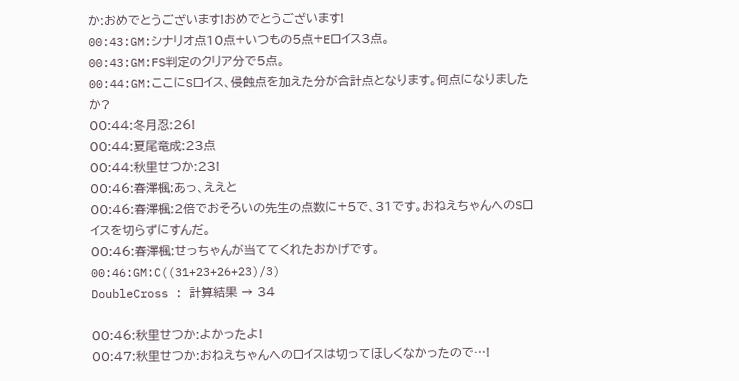か:おめでとうございます!おめでとうございます!
00:43:GM:シナリオ点10点+いつもの5点+Eロイス3点。
00:43:GM:FS判定のクリア分で5点。
00:44:GM:ここにSロイス、侵蝕点を加えた分が合計点となります。何点になりましたか?
00:44:冬月忍:26!
00:44:夏尾竜成:23点
00:44:秋里せつか:23!
00:46:春澤楓:あっ、ええと
00:46:春澤楓:2倍でおそろいの先生の点数に+5で、31です。おねえちゃんへのSロイスを切らずにすんだ。
00:46:春澤楓:せっちゃんが当ててくれたおかげです。
00:46:GM:C((31+23+26+23)/3)
DoubleCross : 計算結果 → 34

00:46:秋里せつか:よかったよ!
00:47:秋里せつか:おねえちゃんへのロイスは切ってほしくなかったので…!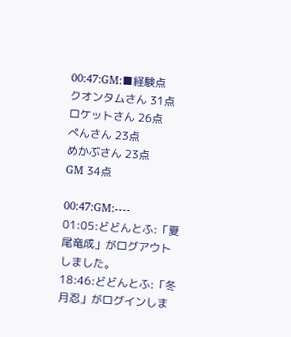00:47:GM:■経験点
クオンタムさん 31点
ロケットさん 26点
ぺんさん 23点
めかぶさん 23点
GM 34点

00:47:GM:----
01:05:どどんとふ:「夏尾竜成」がログアウトしました。
18:46:どどんとふ:「冬月忍」がログインしま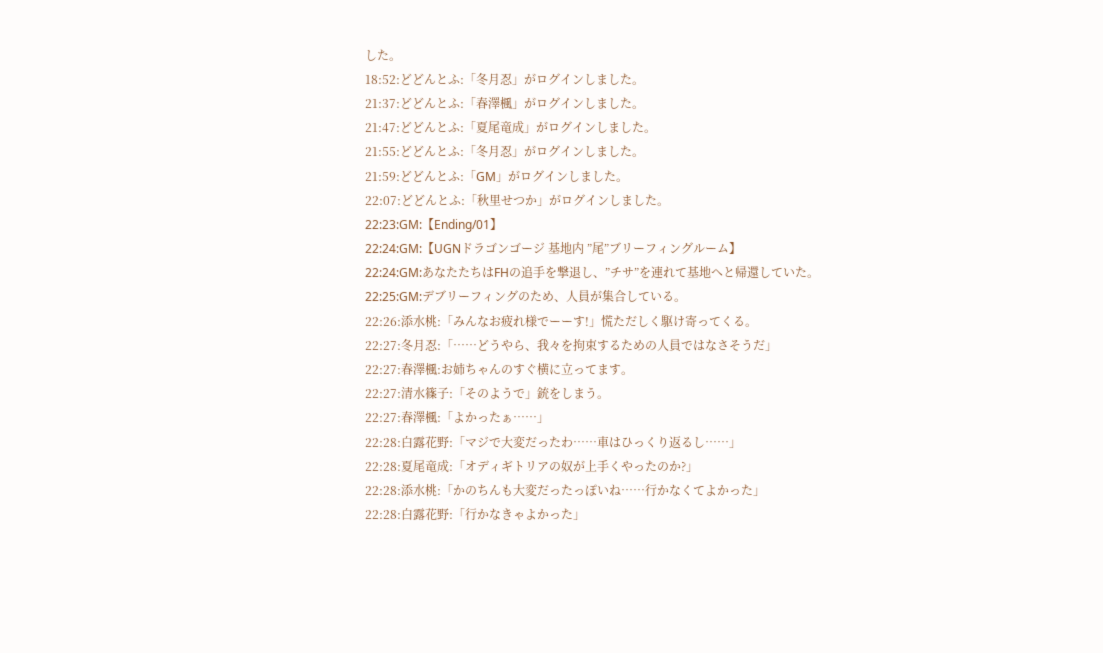した。
18:52:どどんとふ:「冬月忍」がログインしました。
21:37:どどんとふ:「春澤楓」がログインしました。
21:47:どどんとふ:「夏尾竜成」がログインしました。
21:55:どどんとふ:「冬月忍」がログインしました。
21:59:どどんとふ:「GM」がログインしました。
22:07:どどんとふ:「秋里せつか」がログインしました。
22:23:GM:【Ending/01】
22:24:GM:【UGNドラゴンゴージ 基地内 ”尾”ブリーフィングルーム】
22:24:GM:あなたたちはFHの追手を撃退し、”チサ”を連れて基地へと帰還していた。
22:25:GM:デブリーフィングのため、人員が集合している。
22:26:添水桃:「みんなお疲れ様でーーす!」慌ただしく駆け寄ってくる。
22:27:冬月忍:「……どうやら、我々を拘束するための人員ではなさそうだ」
22:27:春澤楓:お姉ちゃんのすぐ横に立ってます。
22:27:清水篠子:「そのようで」銃をしまう。
22:27:春澤楓:「よかったぁ……」
22:28:白露花野:「マジで大変だったわ……車はひっくり返るし……」
22:28:夏尾竜成:「オディギトリアの奴が上手くやったのか?」
22:28:添水桃:「かのちんも大変だったっぽいね……行かなくてよかった」
22:28:白露花野:「行かなきゃよかった」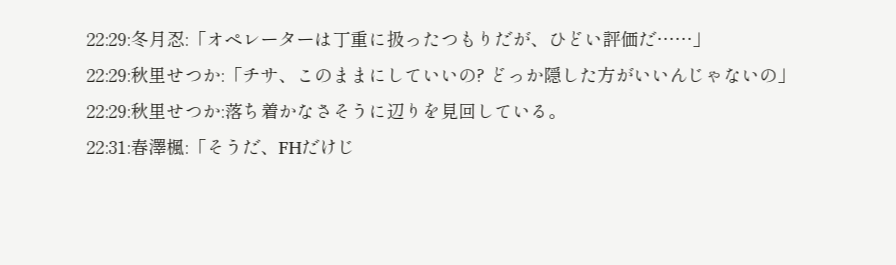22:29:冬月忍:「オペレーターは丁重に扱ったつもりだが、ひどい評価だ……」
22:29:秋里せつか:「チサ、このままにしていいの? どっか隠した方がいいんじゃないの」
22:29:秋里せつか:落ち着かなさそうに辺りを見回している。
22:31:春澤楓:「そうだ、FHだけじ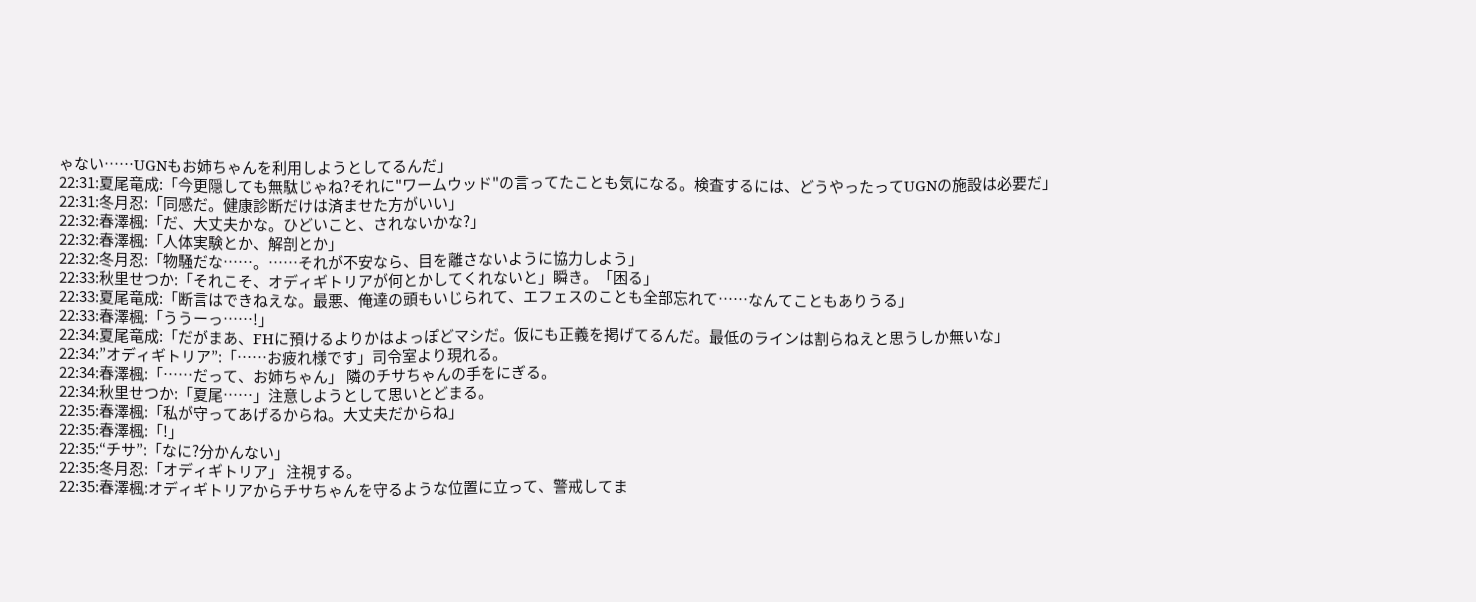ゃない……UGNもお姉ちゃんを利用しようとしてるんだ」
22:31:夏尾竜成:「今更隠しても無駄じゃね?それに"ワームウッド"の言ってたことも気になる。検査するには、どうやったってUGNの施設は必要だ」
22:31:冬月忍:「同感だ。健康診断だけは済ませた方がいい」
22:32:春澤楓:「だ、大丈夫かな。ひどいこと、されないかな?」
22:32:春澤楓:「人体実験とか、解剖とか」
22:32:冬月忍:「物騒だな……。……それが不安なら、目を離さないように協力しよう」
22:33:秋里せつか:「それこそ、オディギトリアが何とかしてくれないと」瞬き。「困る」
22:33:夏尾竜成:「断言はできねえな。最悪、俺達の頭もいじられて、エフェスのことも全部忘れて……なんてこともありうる」
22:33:春澤楓:「ううーっ……!」
22:34:夏尾竜成:「だがまあ、FHに預けるよりかはよっぽどマシだ。仮にも正義を掲げてるんだ。最低のラインは割らねえと思うしか無いな」
22:34:”オディギトリア”:「……お疲れ様です」司令室より現れる。
22:34:春澤楓:「……だって、お姉ちゃん」 隣のチサちゃんの手をにぎる。
22:34:秋里せつか:「夏尾……」注意しようとして思いとどまる。
22:35:春澤楓:「私が守ってあげるからね。大丈夫だからね」
22:35:春澤楓:「!」
22:35:“チサ”:「なに?分かんない」
22:35:冬月忍:「オディギトリア」 注視する。
22:35:春澤楓:オディギトリアからチサちゃんを守るような位置に立って、警戒してま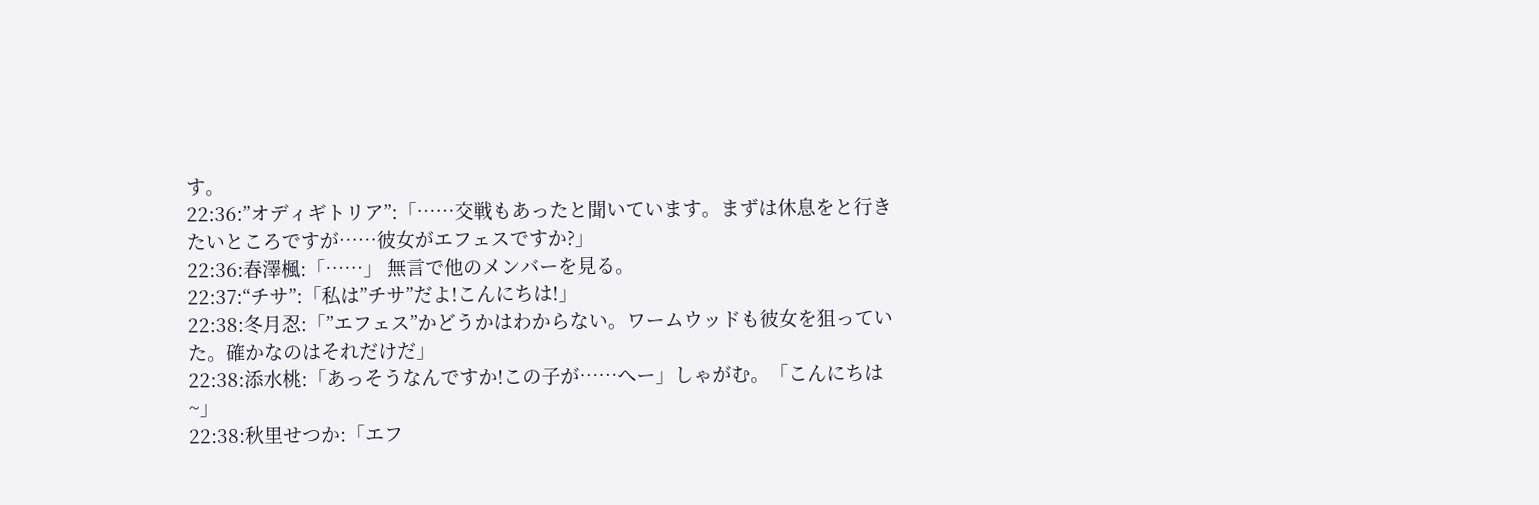す。
22:36:”オディギトリア”:「……交戦もあったと聞いています。まずは休息をと行きたいところですが……彼女がエフェスですか?」
22:36:春澤楓:「……」 無言で他のメンバーを見る。
22:37:“チサ”:「私は”チサ”だよ!こんにちは!」
22:38:冬月忍:「”エフェス”かどうかはわからない。ワームウッドも彼女を狙っていた。確かなのはそれだけだ」
22:38:添水桃:「あっそうなんですか!この子が……へー」しゃがむ。「こんにちは~」
22:38:秋里せつか:「エフ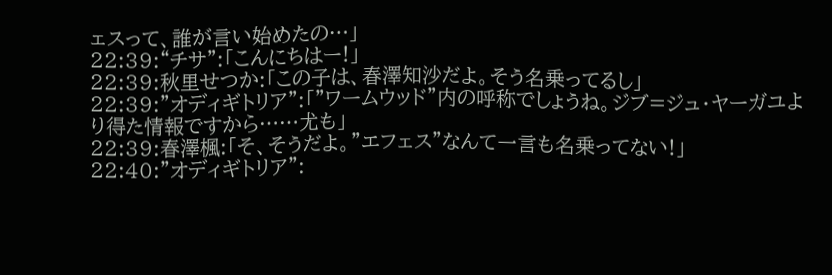ェスって、誰が言い始めたの…」
22:39:“チサ”:「こんにちはー!」
22:39:秋里せつか:「この子は、春澤知沙だよ。そう名乗ってるし」
22:39:”オディギトリア”:「”ワームウッド”内の呼称でしょうね。ジブ=ジュ・ヤーガユより得た情報ですから……尤も」
22:39:春澤楓:「そ、そうだよ。"エフェス"なんて一言も名乗ってない!」
22:40:”オディギトリア”: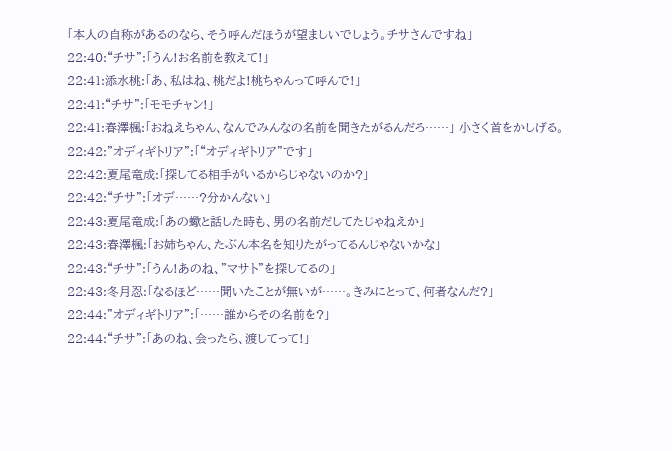「本人の自称があるのなら、そう呼んだほうが望ましいでしょう。チサさんですね」
22:40:“チサ”:「うん!お名前を教えて!」
22:41:添水桃:「あ、私はね、桃だよ!桃ちゃんって呼んで!」
22:41:“チサ”:「モモチャン!」
22:41:春澤楓:「おねえちゃん、なんでみんなの名前を聞きたがるんだろ……」 小さく首をかしげる。
22:42:”オディギトリア”:「“オディギトリア”です」
22:42:夏尾竜成:「探してる相手がいるからじゃないのか?」
22:42:“チサ”:「オデ……?分かんない」
22:43:夏尾竜成:「あの蠍と話した時も、男の名前だしてたじゃねえか」
22:43:春澤楓:「お姉ちゃん、たぶん本名を知りたがってるんじゃないかな」
22:43:“チサ”:「うん!あのね、”マサト”を探してるの」
22:43:冬月忍:「なるほど……聞いたことが無いが……。きみにとって、何者なんだ?」
22:44:”オディギトリア”:「……誰からその名前を?」
22:44:“チサ”:「あのね、会ったら、渡してって!」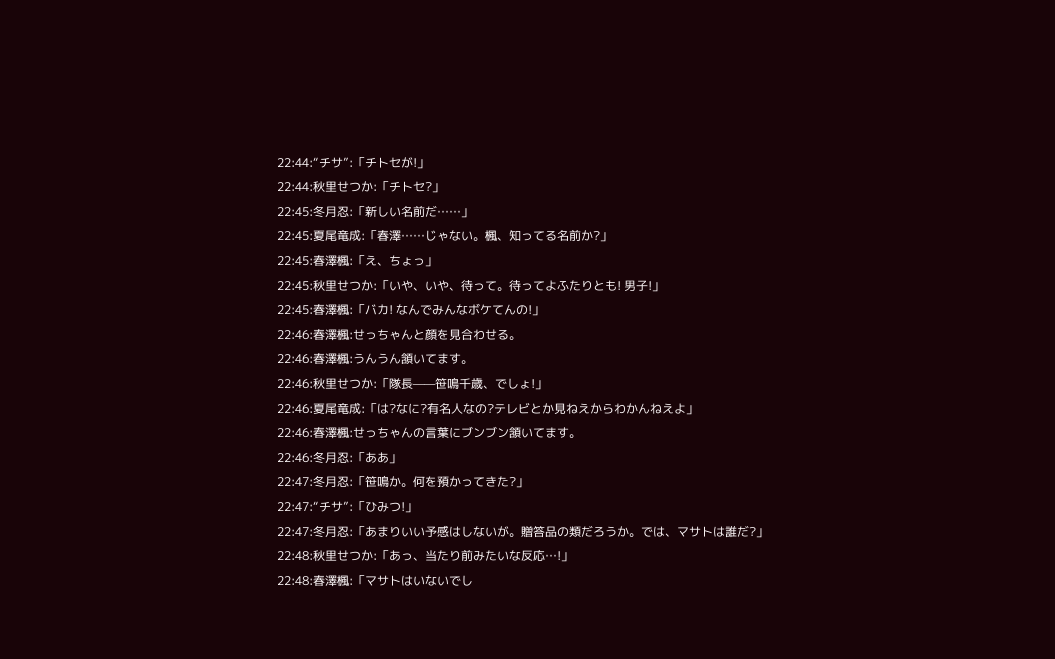22:44:“チサ”:「チトセが!」
22:44:秋里せつか:「チトセ?」
22:45:冬月忍:「新しい名前だ……」
22:45:夏尾竜成:「春澤……じゃない。楓、知ってる名前か?」
22:45:春澤楓:「え、ちょっ」
22:45:秋里せつか:「いや、いや、待って。待ってよふたりとも! 男子!」
22:45:春澤楓:「バカ! なんでみんなボケてんの!」
22:46:春澤楓:せっちゃんと顔を見合わせる。
22:46:春澤楓:うんうん頷いてます。
22:46:秋里せつか:「隊長——笹鳴千歳、でしょ!」
22:46:夏尾竜成:「は?なに?有名人なの?テレビとか見ねえからわかんねえよ」
22:46:春澤楓:せっちゃんの言葉にブンブン頷いてます。
22:46:冬月忍:「ああ」
22:47:冬月忍:「笹鳴か。何を預かってきた?」
22:47:“チサ”:「ひみつ!」
22:47:冬月忍:「あまりいい予感はしないが。贈答品の類だろうか。では、マサトは誰だ?」
22:48:秋里せつか:「あっ、当たり前みたいな反応…!」
22:48:春澤楓:「マサトはいないでし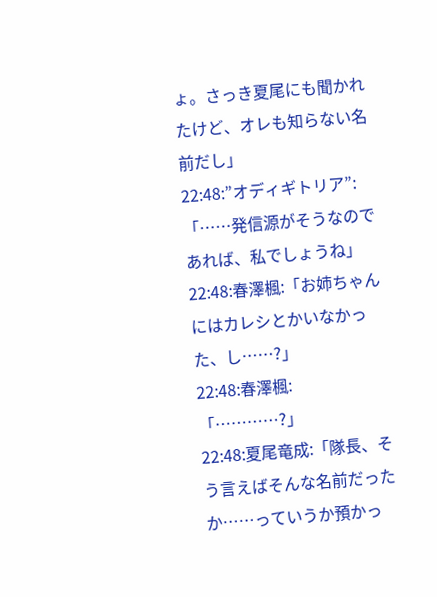ょ。さっき夏尾にも聞かれたけど、オレも知らない名前だし」
22:48:”オディギトリア”:「……発信源がそうなのであれば、私でしょうね」
22:48:春澤楓:「お姉ちゃんにはカレシとかいなかった、し……?」
22:48:春澤楓:「…………?」
22:48:夏尾竜成:「隊長、そう言えばそんな名前だったか……っていうか預かっ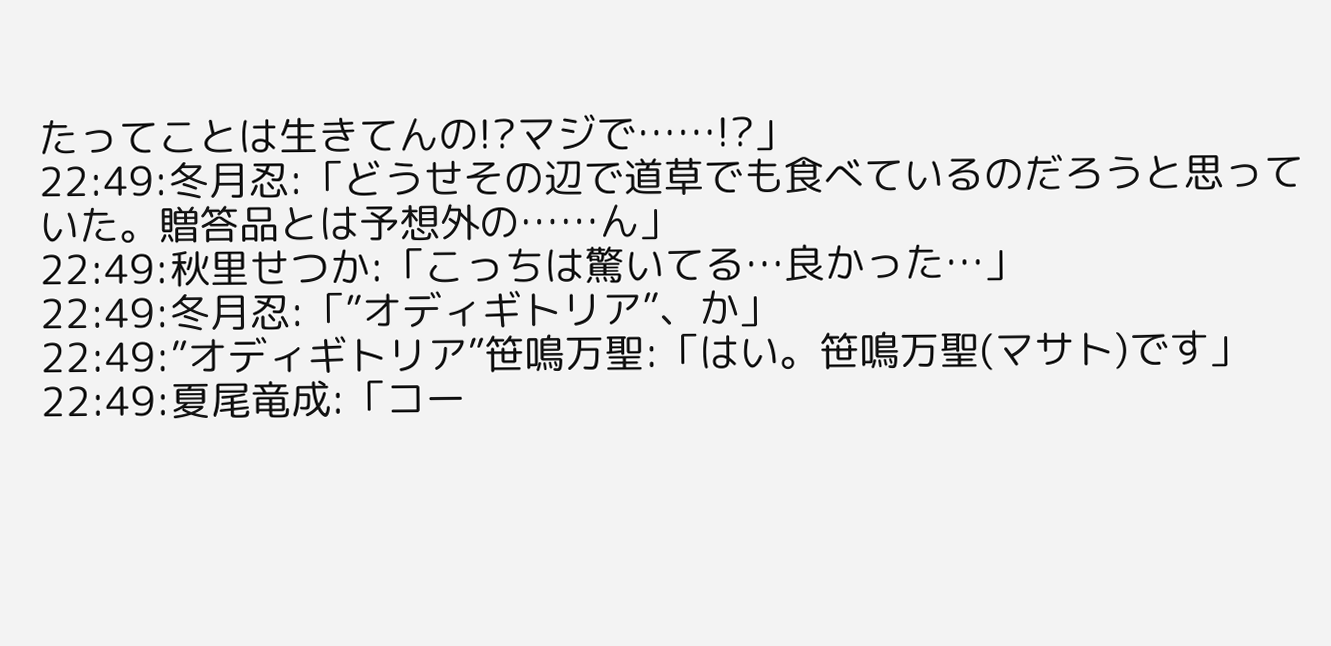たってことは生きてんの!?マジで……!?」
22:49:冬月忍:「どうせその辺で道草でも食べているのだろうと思っていた。贈答品とは予想外の……ん」
22:49:秋里せつか:「こっちは驚いてる…良かった…」
22:49:冬月忍:「”オディギトリア”、か」
22:49:”オディギトリア”笹鳴万聖:「はい。笹鳴万聖(マサト)です」
22:49:夏尾竜成:「コー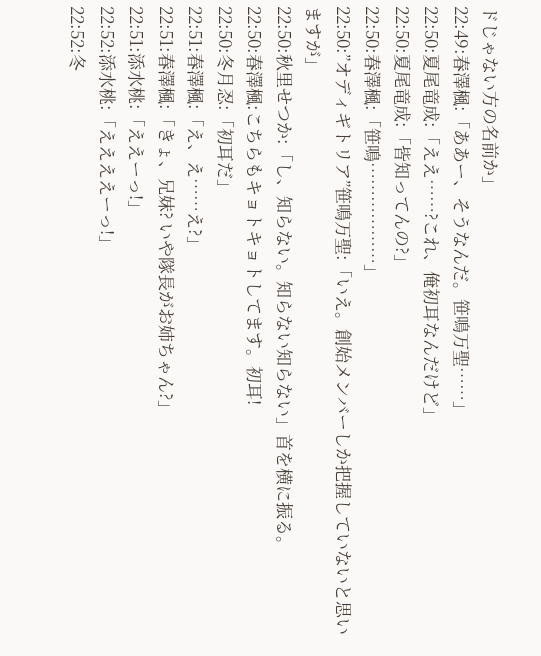ドじゃない方の名前か」
22:49:春澤楓:「ああー、そうなんだ。笹鳴万聖……」
22:50:夏尾竜成:「ええ……?これ、俺初耳なんだけど」
22:50:夏尾竜成:「皆知ってんの?」
22:50:春澤楓:「笹鳴………………」
22:50:”オディギトリア”笹鳴万聖:「いえ。創始メンバーしか把握していないと思いますが」
22:50:秋里せつか:「し、知らない。知らない知らない」首を横に振る。
22:50:春澤楓:こちらもキョトキョトしてます。初耳!
22:50:冬月忍:「初耳だ」
22:51:春澤楓:「え、え……え?」
22:51:春澤楓:「きょ、兄妹? いや隊長がお姉ちゃん?」
22:51:添水桃:「ええーっ!」
22:52:添水桃:「ええええーっ!」
22:52:冬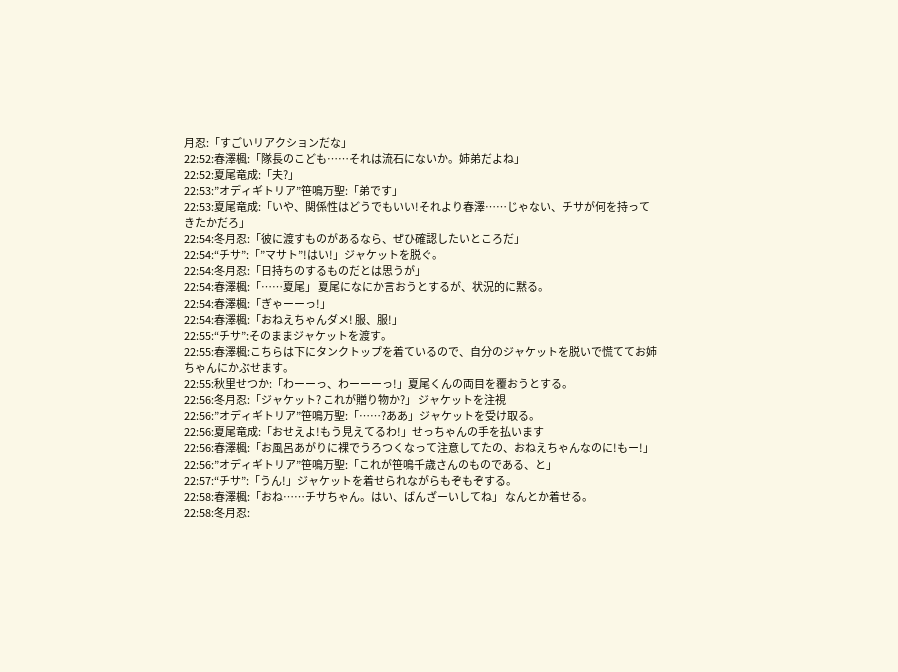月忍:「すごいリアクションだな」
22:52:春澤楓:「隊長のこども……それは流石にないか。姉弟だよね」
22:52:夏尾竜成:「夫?」
22:53:”オディギトリア”笹鳴万聖:「弟です」
22:53:夏尾竜成:「いや、関係性はどうでもいい!それより春澤……じゃない、チサが何を持ってきたかだろ」
22:54:冬月忍:「彼に渡すものがあるなら、ぜひ確認したいところだ」
22:54:“チサ”:「”マサト”!はい!」ジャケットを脱ぐ。
22:54:冬月忍:「日持ちのするものだとは思うが」
22:54:春澤楓:「……夏尾」 夏尾になにか言おうとするが、状況的に黙る。
22:54:春澤楓:「ぎゃーーっ!」
22:54:春澤楓:「おねえちゃんダメ! 服、服!」
22:55:“チサ”:そのままジャケットを渡す。
22:55:春澤楓:こちらは下にタンクトップを着ているので、自分のジャケットを脱いで慌ててお姉ちゃんにかぶせます。
22:55:秋里せつか:「わーーっ、わーーーっ!」夏尾くんの両目を覆おうとする。
22:56:冬月忍:「ジャケット? これが贈り物か?」 ジャケットを注視
22:56:”オディギトリア”笹鳴万聖:「……?ああ」ジャケットを受け取る。
22:56:夏尾竜成:「おせえよ!もう見えてるわ!」せっちゃんの手を払います
22:56:春澤楓:「お風呂あがりに裸でうろつくなって注意してたの、おねえちゃんなのに!もー!」
22:56:”オディギトリア”笹鳴万聖:「これが笹鳴千歳さんのものである、と」
22:57:“チサ”:「うん!」ジャケットを着せられながらもぞもぞする。
22:58:春澤楓:「おね……チサちゃん。はい、ばんざーいしてね」 なんとか着せる。
22:58:冬月忍: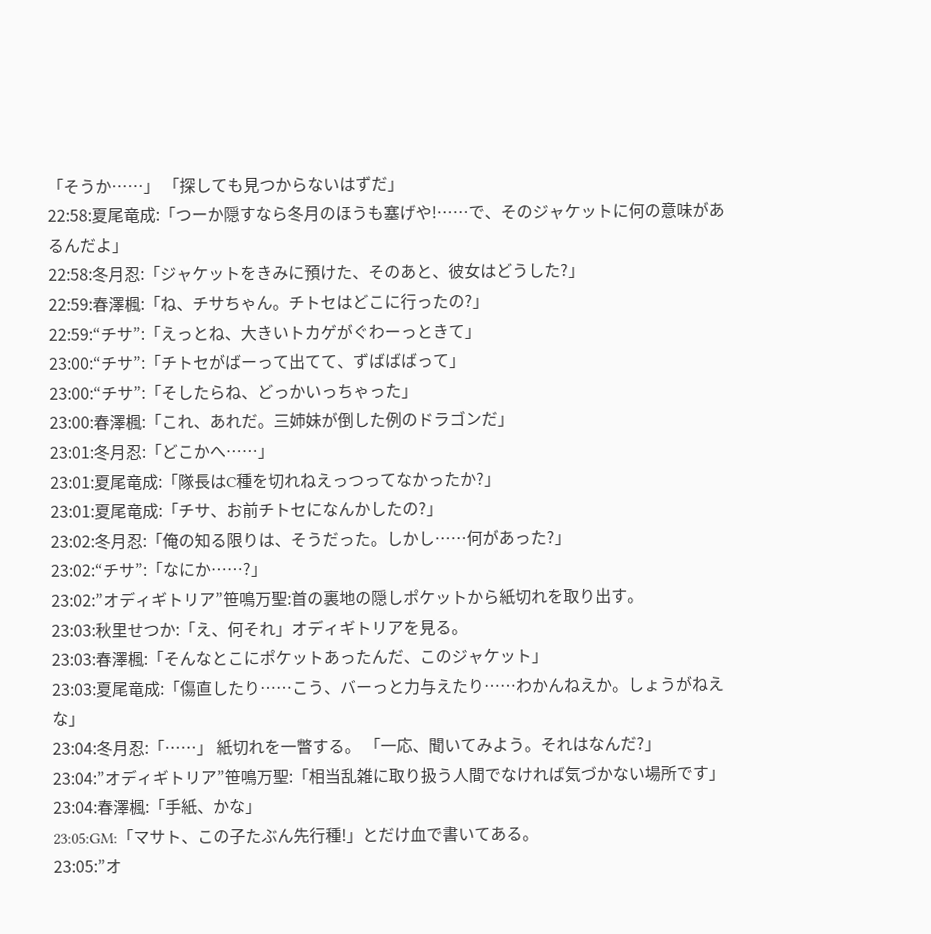「そうか……」 「探しても見つからないはずだ」
22:58:夏尾竜成:「つーか隠すなら冬月のほうも塞げや!……で、そのジャケットに何の意味があるんだよ」
22:58:冬月忍:「ジャケットをきみに預けた、そのあと、彼女はどうした?」
22:59:春澤楓:「ね、チサちゃん。チトセはどこに行ったの?」
22:59:“チサ”:「えっとね、大きいトカゲがぐわーっときて」
23:00:“チサ”:「チトセがばーって出てて、ずばばばって」
23:00:“チサ”:「そしたらね、どっかいっちゃった」
23:00:春澤楓:「これ、あれだ。三姉妹が倒した例のドラゴンだ」
23:01:冬月忍:「どこかへ……」
23:01:夏尾竜成:「隊長はC種を切れねえっつってなかったか?」
23:01:夏尾竜成:「チサ、お前チトセになんかしたの?」
23:02:冬月忍:「俺の知る限りは、そうだった。しかし……何があった?」
23:02:“チサ”:「なにか……?」
23:02:”オディギトリア”笹鳴万聖:首の裏地の隠しポケットから紙切れを取り出す。
23:03:秋里せつか:「え、何それ」オディギトリアを見る。
23:03:春澤楓:「そんなとこにポケットあったんだ、このジャケット」
23:03:夏尾竜成:「傷直したり……こう、バーっと力与えたり……わかんねえか。しょうがねえな」
23:04:冬月忍:「……」 紙切れを一瞥する。 「一応、聞いてみよう。それはなんだ?」
23:04:”オディギトリア”笹鳴万聖:「相当乱雑に取り扱う人間でなければ気づかない場所です」
23:04:春澤楓:「手紙、かな」
23:05:GM:「マサト、この子たぶん先行種!」とだけ血で書いてある。
23:05:”オ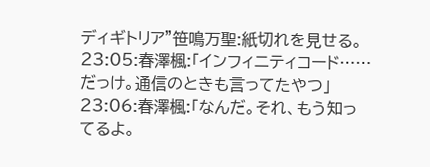ディギトリア”笹鳴万聖:紙切れを見せる。
23:05:春澤楓:「インフィニティコード……だっけ。通信のときも言ってたやつ」
23:06:春澤楓:「なんだ。それ、もう知ってるよ。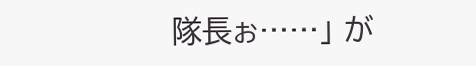隊長ぉ……」 が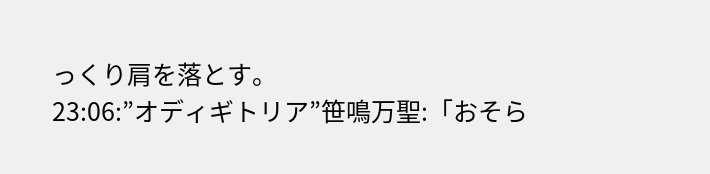っくり肩を落とす。
23:06:”オディギトリア”笹鳴万聖:「おそら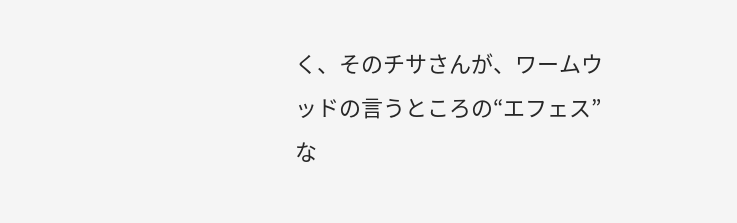く、そのチサさんが、ワームウッドの言うところの“エフェス”な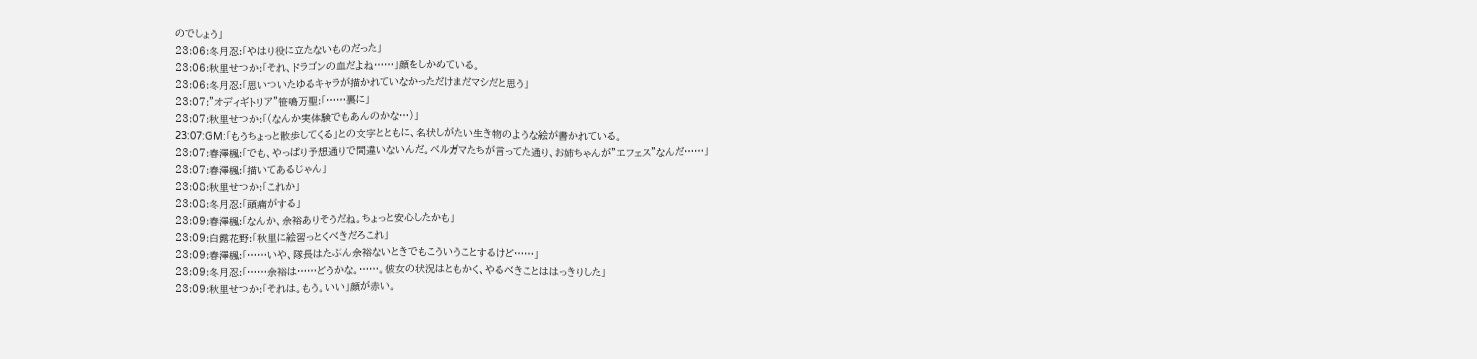のでしょう」
23:06:冬月忍:「やはり役に立たないものだった」
23:06:秋里せつか:「それ、ドラゴンの血だよね……」顔をしかめている。
23:06:冬月忍:「思いついたゆるキャラが描かれていなかっただけまだマシだと思う」
23:07:”オディギトリア”笹鳴万聖:「……裏に」
23:07:秋里せつか:「(なんか実体験でもあんのかな…)」
23:07:GM:「もうちょっと散歩してくる」との文字とともに、名状しがたい生き物のような絵が書かれている。
23:07:春澤楓:「でも、やっぱり予想通りで間違いないんだ。ベルガマたちが言ってた通り、お姉ちゃんが"エフェス"なんだ……」
23:07:春澤楓:「描いてあるじゃん」
23:08:秋里せつか:「これか」
23:08:冬月忍:「頭痛がする」
23:09:春澤楓:「なんか、余裕ありそうだね。ちょっと安心したかも」
23:09:白露花野:「秋里に絵習っとくべきだろこれ」
23:09:春澤楓:「……いや、隊長はたぶん余裕ないときでもこういうことするけど……」
23:09:冬月忍:「……余裕は……どうかな。……。彼女の状況はともかく、やるべきことははっきりした」
23:09:秋里せつか:「それは。もう。いい」顔が赤い。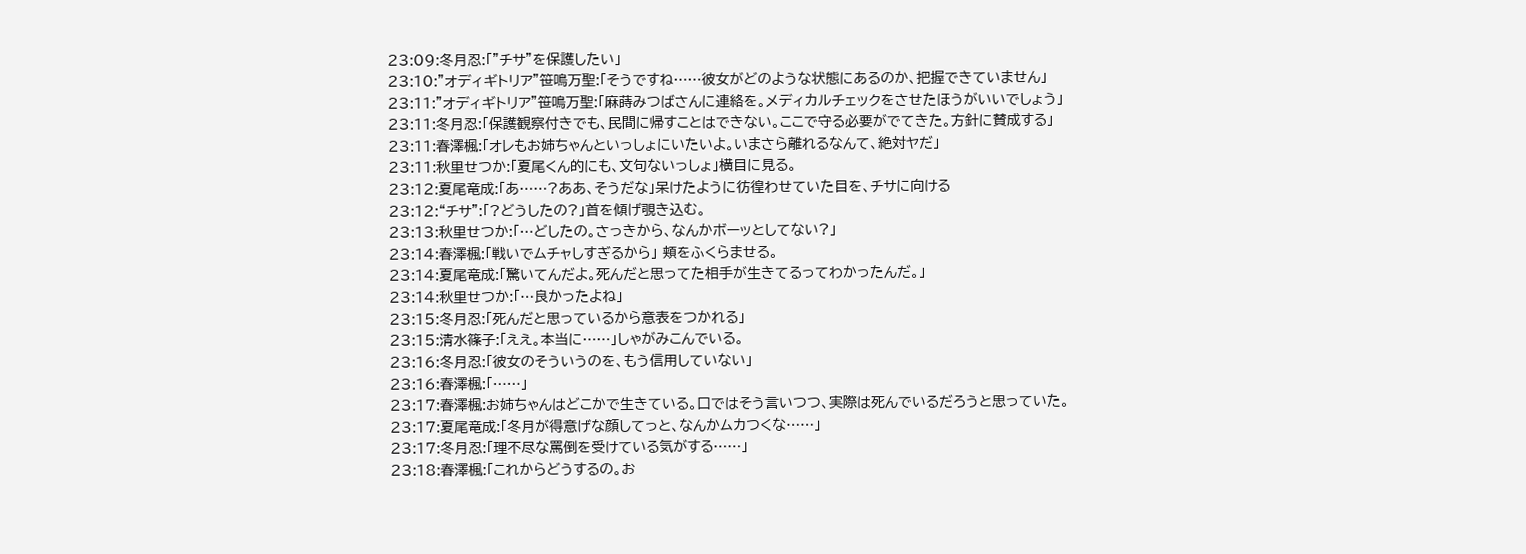23:09:冬月忍:「”チサ”を保護したい」
23:10:”オディギトリア”笹鳴万聖:「そうですね……彼女がどのような状態にあるのか、把握できていません」
23:11:”オディギトリア”笹鳴万聖:「麻蒔みつばさんに連絡を。メディカルチェックをさせたほうがいいでしょう」
23:11:冬月忍:「保護観察付きでも、民間に帰すことはできない。ここで守る必要がでてきた。方針に賛成する」
23:11:春澤楓:「オレもお姉ちゃんといっしょにいたいよ。いまさら離れるなんて、絶対ヤだ」
23:11:秋里せつか:「夏尾くん的にも、文句ないっしょ」横目に見る。
23:12:夏尾竜成:「あ……?ああ、そうだな」呆けたように彷徨わせていた目を、チサに向ける
23:12:“チサ”:「?どうしたの?」首を傾げ覗き込む。
23:13:秋里せつか:「…どしたの。さっきから、なんかボーッとしてない?」
23:14:春澤楓:「戦いでムチャしすぎるから」 頬をふくらませる。
23:14:夏尾竜成:「驚いてんだよ。死んだと思ってた相手が生きてるってわかったんだ。」
23:14:秋里せつか:「…良かったよね」
23:15:冬月忍:「死んだと思っているから意表をつかれる」
23:15:清水篠子:「ええ。本当に……」しゃがみこんでいる。
23:16:冬月忍:「彼女のそういうのを、もう信用していない」
23:16:春澤楓:「……」
23:17:春澤楓:お姉ちゃんはどこかで生きている。口ではそう言いつつ、実際は死んでいるだろうと思っていた。
23:17:夏尾竜成:「冬月が得意げな顔してっと、なんかムカつくな……」
23:17:冬月忍:「理不尽な罵倒を受けている気がする……」
23:18:春澤楓:「これからどうするの。お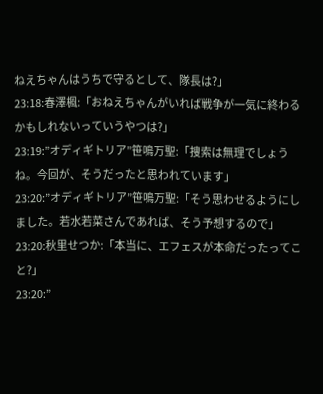ねえちゃんはうちで守るとして、隊長は?」
23:18:春澤楓:「おねえちゃんがいれば戦争が一気に終わるかもしれないっていうやつは?」
23:19:”オディギトリア”笹鳴万聖:「捜索は無理でしょうね。今回が、そうだったと思われています」
23:20:”オディギトリア”笹鳴万聖:「そう思わせるようにしました。若水若菜さんであれば、そう予想するので」
23:20:秋里せつか:「本当に、エフェスが本命だったってこと?」
23:20:”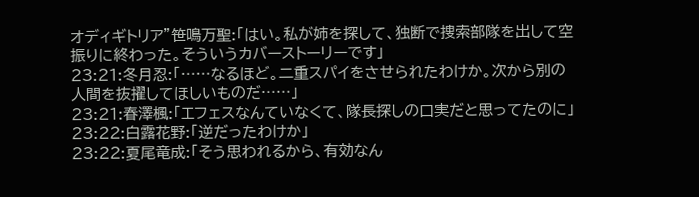オディギトリア”笹鳴万聖:「はい。私が姉を探して、独断で捜索部隊を出して空振りに終わった。そういうカバーストーリーです」
23:21:冬月忍:「……なるほど。二重スパイをさせられたわけか。次から別の人間を抜擢してほしいものだ……」
23:21:春澤楓:「エフェスなんていなくて、隊長探しの口実だと思ってたのに」
23:22:白露花野:「逆だったわけか」
23:22:夏尾竜成:「そう思われるから、有効なん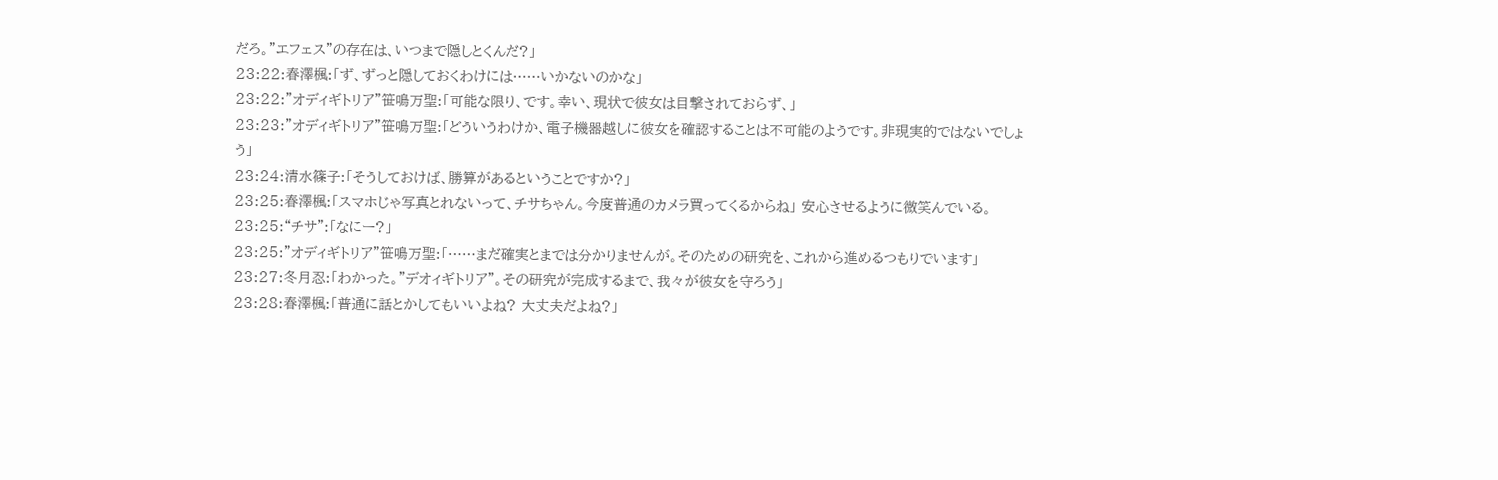だろ。"エフェス”の存在は、いつまで隠しとくんだ?」
23:22:春澤楓:「ず、ずっと隠しておくわけには……いかないのかな」
23:22:”オディギトリア”笹鳴万聖:「可能な限り、です。幸い、現状で彼女は目撃されておらず、」
23:23:”オディギトリア”笹鳴万聖:「どういうわけか、電子機器越しに彼女を確認することは不可能のようです。非現実的ではないでしょう」
23:24:清水篠子:「そうしておけば、勝算があるということですか?」
23:25:春澤楓:「スマホじゃ写真とれないって、チサちゃん。今度普通のカメラ買ってくるからね」 安心させるように微笑んでいる。
23:25:“チサ”:「なにー?」
23:25:”オディギトリア”笹鳴万聖:「……まだ確実とまでは分かりませんが。そのための研究を、これから進めるつもりでいます」
23:27:冬月忍:「わかった。”デオィギトリア”。その研究が完成するまで、我々が彼女を守ろう」
23:28:春澤楓:「普通に話とかしてもいいよね? 大丈夫だよね?」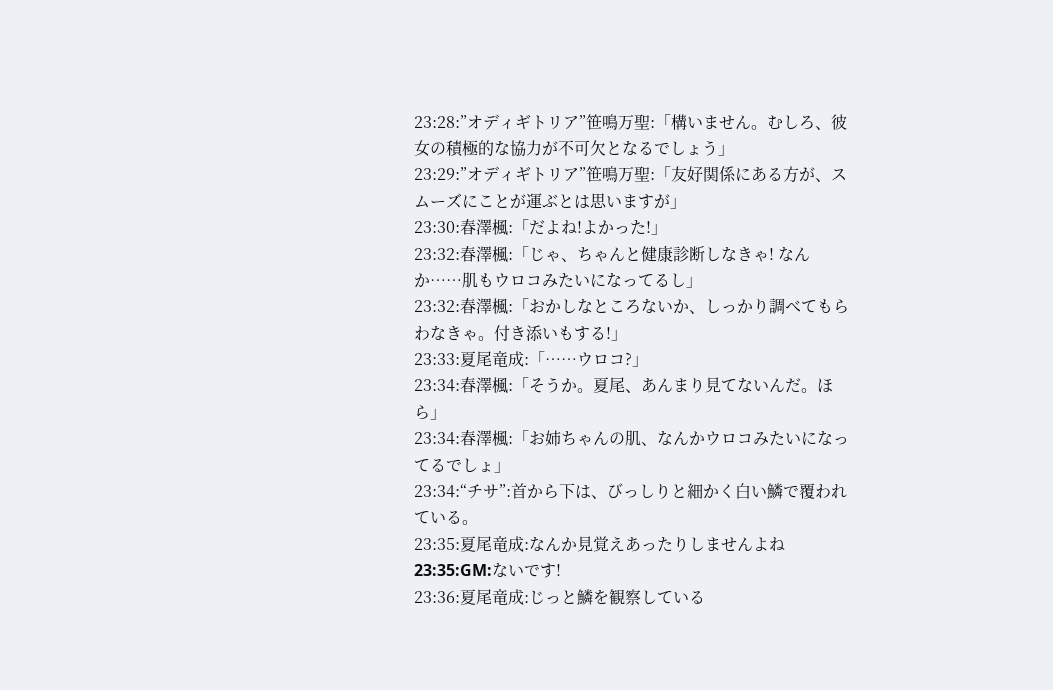23:28:”オディギトリア”笹鳴万聖:「構いません。むしろ、彼女の積極的な協力が不可欠となるでしょう」
23:29:”オディギトリア”笹鳴万聖:「友好関係にある方が、スムーズにことが運ぶとは思いますが」
23:30:春澤楓:「だよね!よかった!」
23:32:春澤楓:「じゃ、ちゃんと健康診断しなきゃ! なんか……肌もウロコみたいになってるし」
23:32:春澤楓:「おかしなところないか、しっかり調べてもらわなきゃ。付き添いもする!」
23:33:夏尾竜成:「……ウロコ?」
23:34:春澤楓:「そうか。夏尾、あんまり見てないんだ。ほら」
23:34:春澤楓:「お姉ちゃんの肌、なんかウロコみたいになってるでしょ」
23:34:“チサ”:首から下は、びっしりと細かく白い鱗で覆われている。
23:35:夏尾竜成:なんか見覚えあったりしませんよね
23:35:GM:ないです!
23:36:夏尾竜成:じっと鱗を観察している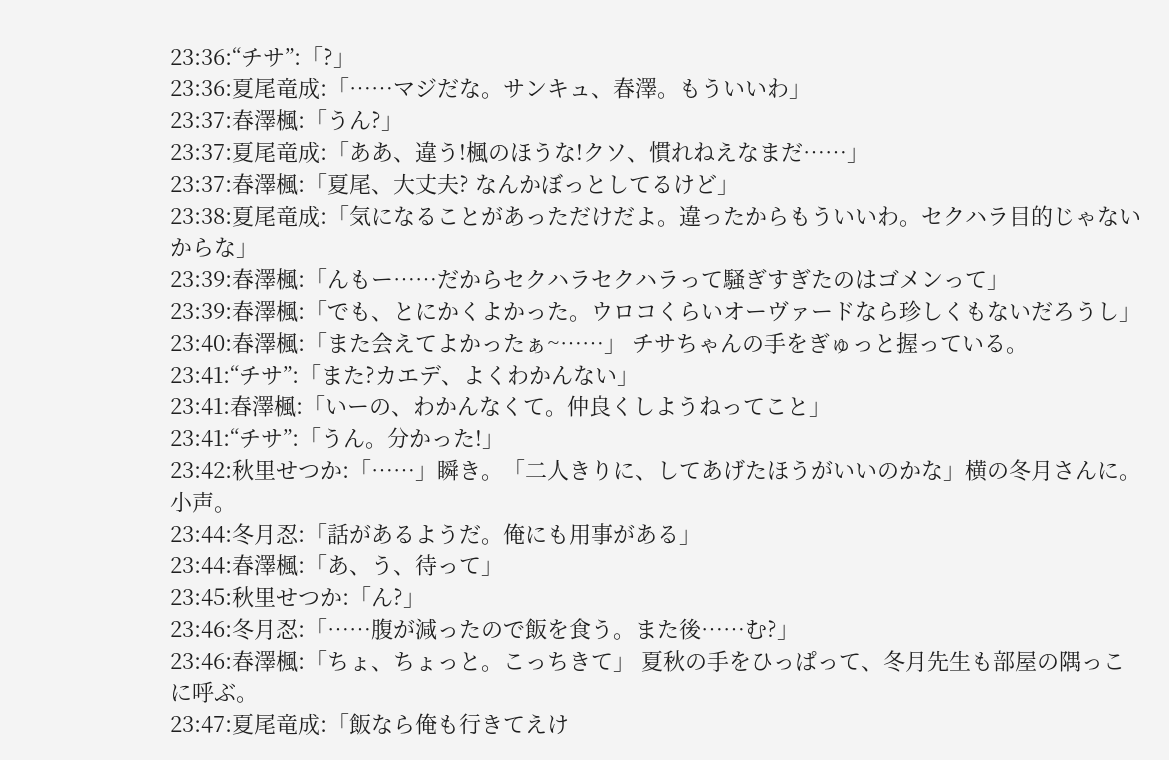23:36:“チサ”:「?」
23:36:夏尾竜成:「……マジだな。サンキュ、春澤。もういいわ」
23:37:春澤楓:「うん?」
23:37:夏尾竜成:「ああ、違う!楓のほうな!クソ、慣れねえなまだ……」
23:37:春澤楓:「夏尾、大丈夫? なんかぼっとしてるけど」
23:38:夏尾竜成:「気になることがあっただけだよ。違ったからもういいわ。セクハラ目的じゃないからな」
23:39:春澤楓:「んもー……だからセクハラセクハラって騒ぎすぎたのはゴメンって」
23:39:春澤楓:「でも、とにかくよかった。ウロコくらいオーヴァードなら珍しくもないだろうし」
23:40:春澤楓:「また会えてよかったぁ~……」 チサちゃんの手をぎゅっと握っている。
23:41:“チサ”:「また?カエデ、よくわかんない」
23:41:春澤楓:「いーの、わかんなくて。仲良くしようねってこと」
23:41:“チサ”:「うん。分かった!」
23:42:秋里せつか:「……」瞬き。「二人きりに、してあげたほうがいいのかな」横の冬月さんに。小声。
23:44:冬月忍:「話があるようだ。俺にも用事がある」
23:44:春澤楓:「あ、う、待って」
23:45:秋里せつか:「ん?」
23:46:冬月忍:「……腹が減ったので飯を食う。また後……む?」
23:46:春澤楓:「ちょ、ちょっと。こっちきて」 夏秋の手をひっぱって、冬月先生も部屋の隅っこに呼ぶ。
23:47:夏尾竜成:「飯なら俺も行きてえけ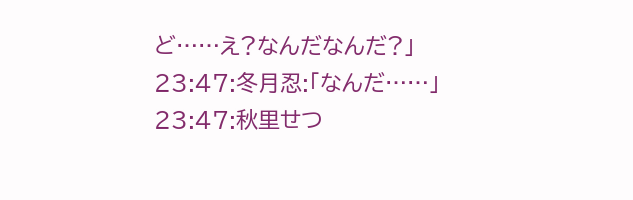ど……え?なんだなんだ?」
23:47:冬月忍:「なんだ……」
23:47:秋里せつ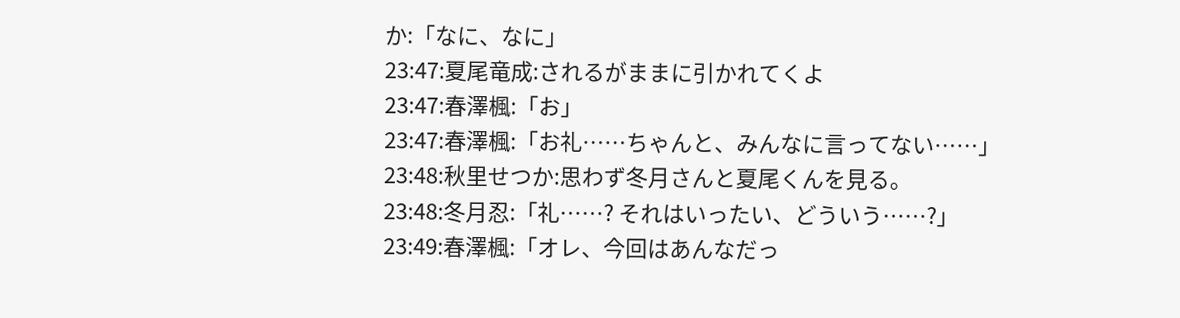か:「なに、なに」
23:47:夏尾竜成:されるがままに引かれてくよ
23:47:春澤楓:「お」
23:47:春澤楓:「お礼……ちゃんと、みんなに言ってない……」
23:48:秋里せつか:思わず冬月さんと夏尾くんを見る。
23:48:冬月忍:「礼……? それはいったい、どういう……?」
23:49:春澤楓:「オレ、今回はあんなだっ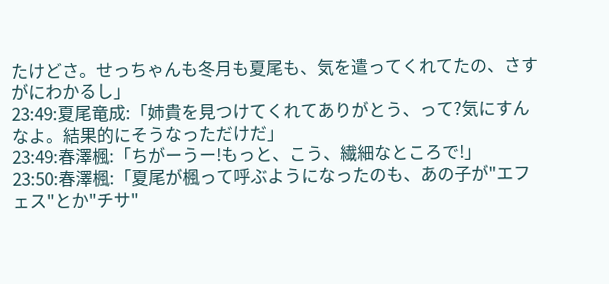たけどさ。せっちゃんも冬月も夏尾も、気を遣ってくれてたの、さすがにわかるし」
23:49:夏尾竜成:「姉貴を見つけてくれてありがとう、って?気にすんなよ。結果的にそうなっただけだ」
23:49:春澤楓:「ちがーうー!もっと、こう、繊細なところで!」
23:50:春澤楓:「夏尾が楓って呼ぶようになったのも、あの子が"エフェス"とか"チサ"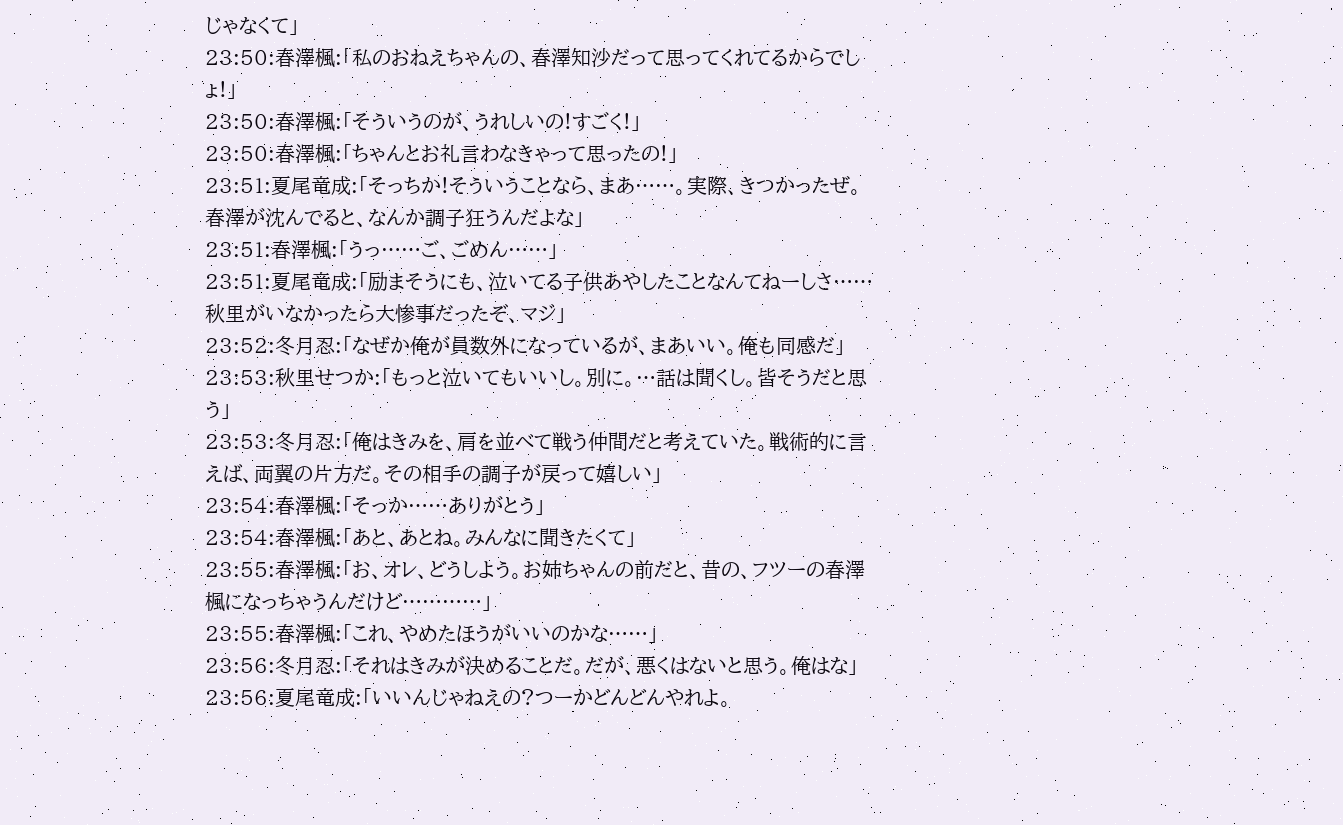じゃなくて」
23:50:春澤楓:「私のおねえちゃんの、春澤知沙だって思ってくれてるからでしょ!」
23:50:春澤楓:「そういうのが、うれしいの!すごく!」
23:50:春澤楓:「ちゃんとお礼言わなきゃって思ったの!」
23:51:夏尾竜成:「そっちか!そういうことなら、まあ……。実際、きつかったぜ。春澤が沈んでると、なんか調子狂うんだよな」
23:51:春澤楓:「うっ……ご、ごめん……」
23:51:夏尾竜成:「励まそうにも、泣いてる子供あやしたことなんてねーしさ……秋里がいなかったら大惨事だったぞ、マジ」
23:52:冬月忍:「なぜか俺が員数外になっているが、まあいい。俺も同感だ」
23:53:秋里せつか:「もっと泣いてもいいし。別に。…話は聞くし。皆そうだと思う」
23:53:冬月忍:「俺はきみを、肩を並べて戦う仲間だと考えていた。戦術的に言えば、両翼の片方だ。その相手の調子が戻って嬉しい」
23:54:春澤楓:「そっか……ありがとう」
23:54:春澤楓:「あと、あとね。みんなに聞きたくて」
23:55:春澤楓:「お、オレ、どうしよう。お姉ちゃんの前だと、昔の、フツーの春澤楓になっちゃうんだけど…………」
23:55:春澤楓:「これ、やめたほうがいいのかな……」
23:56:冬月忍:「それはきみが決めることだ。だが、悪くはないと思う。俺はな」
23:56:夏尾竜成:「いいんじゃねえの?つーかどんどんやれよ。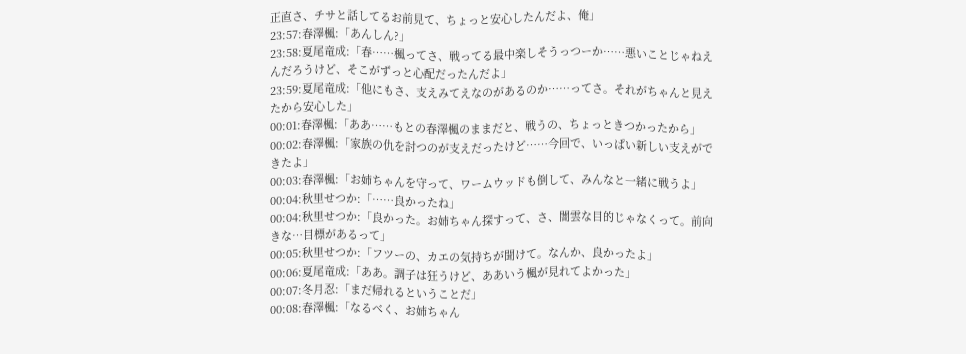正直さ、チサと話してるお前見て、ちょっと安心したんだよ、俺」
23:57:春澤楓:「あんしん?」
23:58:夏尾竜成:「春……楓ってさ、戦ってる最中楽しそうっつーか……悪いことじゃねえんだろうけど、そこがずっと心配だったんだよ」
23:59:夏尾竜成:「他にもさ、支えみてえなのがあるのか……ってさ。それがちゃんと見えたから安心した」
00:01:春澤楓:「ああ……もとの春澤楓のままだと、戦うの、ちょっときつかったから」
00:02:春澤楓:「家族の仇を討つのが支えだったけど……今回で、いっぱい新しい支えができたよ」
00:03:春澤楓:「お姉ちゃんを守って、ワームウッドも倒して、みんなと一緒に戦うよ」
00:04:秋里せつか:「……良かったね」
00:04:秋里せつか:「良かった。お姉ちゃん探すって、さ、闇雲な目的じゃなくって。前向きな…目標があるって」
00:05:秋里せつか:「フツーの、カエの気持ちが聞けて。なんか、良かったよ」
00:06:夏尾竜成:「ああ。調子は狂うけど、ああいう楓が見れてよかった」
00:07:冬月忍:「まだ帰れるということだ」
00:08:春澤楓:「なるべく、お姉ちゃん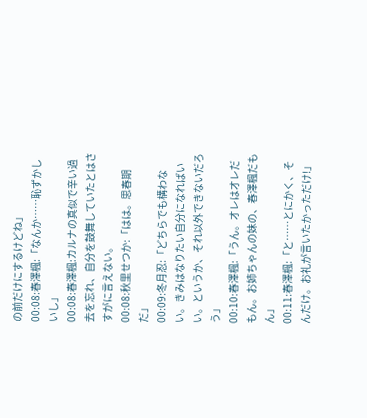の前だけにするけどね」
00:08:春澤楓:「なんか……恥ずかしいし」
00:08:春澤楓:カルナの真似で辛い過去を忘れ、自分を鼓舞していたとはさすがに言えない。
00:08:秋里せつか:「はは。思春期だ」
00:09:冬月忍:「どちらでも構わない。きみはなりたい自分になればいい。というか、それ以外できないだろう」
00:10:春澤楓:「うん。オレはオレだもん。お姉ちゃんの妹の、春澤楓だもん」
00:11:春澤楓:「と……とにかく、そんだけ。お礼が言いたかっただけ!」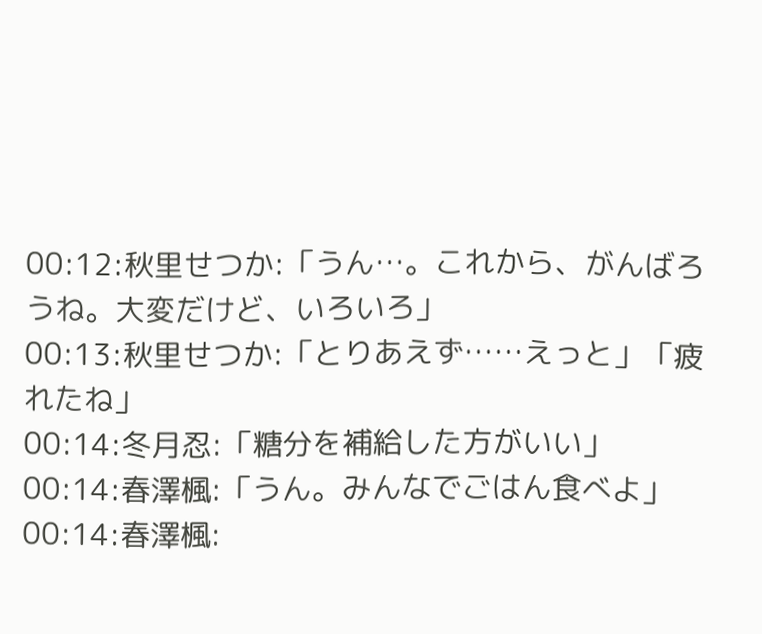00:12:秋里せつか:「うん…。これから、がんばろうね。大変だけど、いろいろ」
00:13:秋里せつか:「とりあえず……えっと」「疲れたね」
00:14:冬月忍:「糖分を補給した方がいい」
00:14:春澤楓:「うん。みんなでごはん食べよ」
00:14:春澤楓: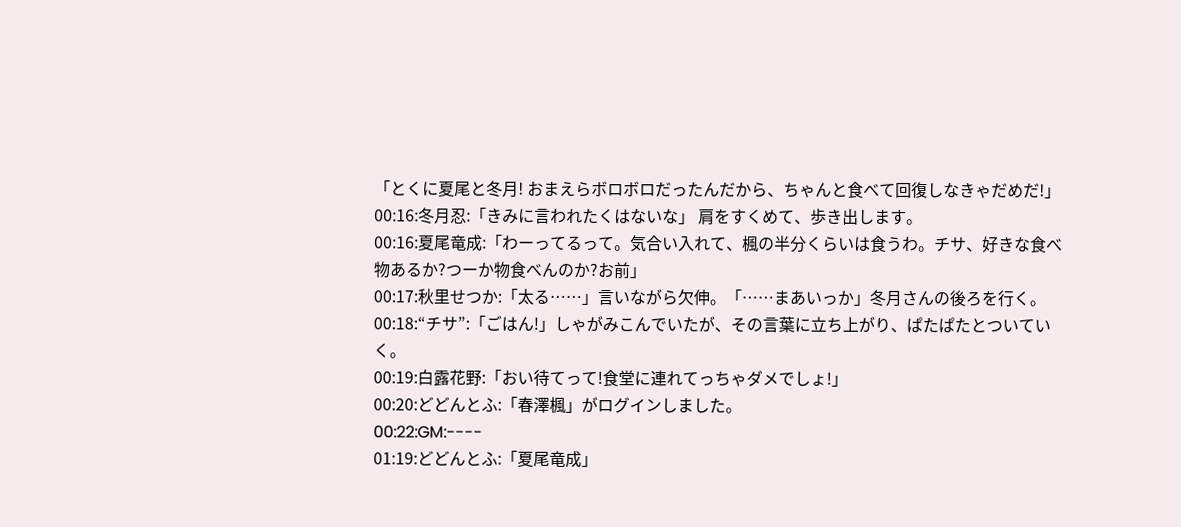「とくに夏尾と冬月! おまえらボロボロだったんだから、ちゃんと食べて回復しなきゃだめだ!」
00:16:冬月忍:「きみに言われたくはないな」 肩をすくめて、歩き出します。
00:16:夏尾竜成:「わーってるって。気合い入れて、楓の半分くらいは食うわ。チサ、好きな食べ物あるか?つーか物食べんのか?お前」
00:17:秋里せつか:「太る……」言いながら欠伸。「……まあいっか」冬月さんの後ろを行く。
00:18:“チサ”:「ごはん!」しゃがみこんでいたが、その言葉に立ち上がり、ぱたぱたとついていく。
00:19:白露花野:「おい待てって!食堂に連れてっちゃダメでしょ!」
00:20:どどんとふ:「春澤楓」がログインしました。
00:22:GM:----
01:19:どどんとふ:「夏尾竜成」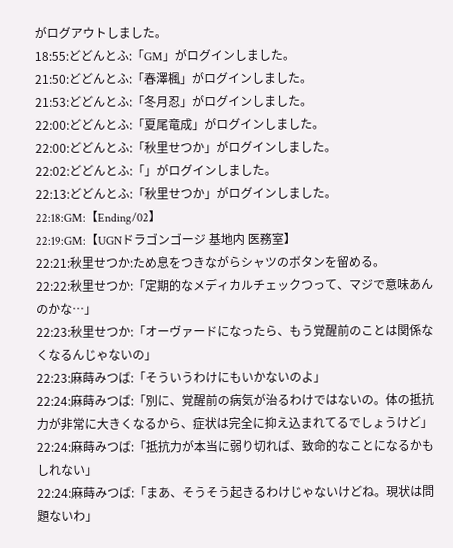がログアウトしました。
18:55:どどんとふ:「GM」がログインしました。
21:50:どどんとふ:「春澤楓」がログインしました。
21:53:どどんとふ:「冬月忍」がログインしました。
22:00:どどんとふ:「夏尾竜成」がログインしました。
22:00:どどんとふ:「秋里せつか」がログインしました。
22:02:どどんとふ:「」がログインしました。
22:13:どどんとふ:「秋里せつか」がログインしました。
22:18:GM:【Ending/02】
22:19:GM:【UGNドラゴンゴージ 基地内 医務室】
22:21:秋里せつか:ため息をつきながらシャツのボタンを留める。
22:22:秋里せつか:「定期的なメディカルチェックつって、マジで意味あんのかな…」
22:23:秋里せつか:「オーヴァードになったら、もう覚醒前のことは関係なくなるんじゃないの」
22:23:麻蒔みつば:「そういうわけにもいかないのよ」
22:24:麻蒔みつば:「別に、覚醒前の病気が治るわけではないの。体の抵抗力が非常に大きくなるから、症状は完全に抑え込まれてるでしょうけど」
22:24:麻蒔みつば:「抵抗力が本当に弱り切れば、致命的なことになるかもしれない」
22:24:麻蒔みつば:「まあ、そうそう起きるわけじゃないけどね。現状は問題ないわ」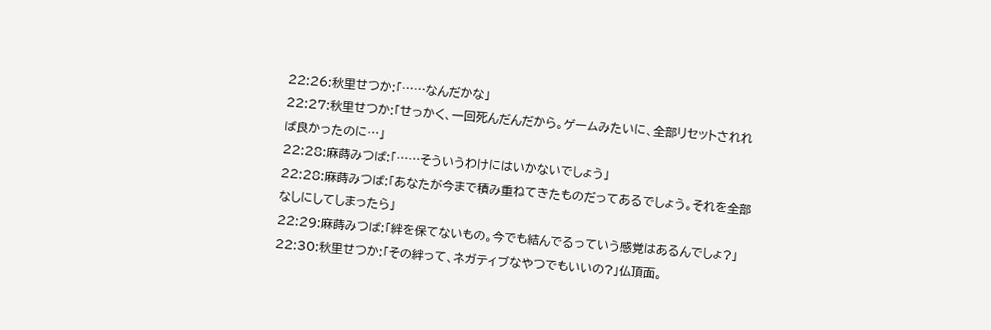22:26:秋里せつか:「……なんだかな」
22:27:秋里せつか:「せっかく、一回死んだんだから。ゲームみたいに、全部リセットされれば良かったのに…」
22:28:麻蒔みつば:「……そういうわけにはいかないでしょう」
22:28:麻蒔みつば:「あなたが今まで積み重ねてきたものだってあるでしょう。それを全部なしにしてしまったら」
22:29:麻蒔みつば:「絆を保てないもの。今でも結んでるっていう感覚はあるんでしょ?」
22:30:秋里せつか:「その絆って、ネガティブなやつでもいいの?」仏頂面。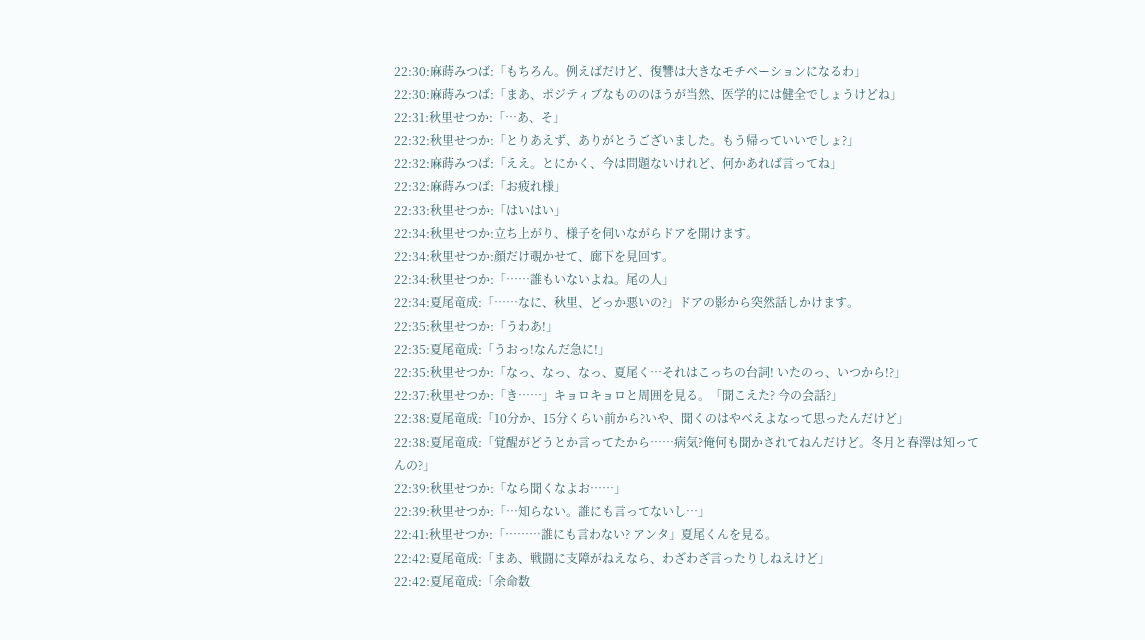22:30:麻蒔みつば:「もちろん。例えばだけど、復讐は大きなモチベーションになるわ」
22:30:麻蒔みつば:「まあ、ポジティブなもののほうが当然、医学的には健全でしょうけどね」
22:31:秋里せつか:「…あ、そ」
22:32:秋里せつか:「とりあえず、ありがとうございました。もう帰っていいでしょ?」
22:32:麻蒔みつば:「ええ。とにかく、今は問題ないけれど、何かあれば言ってね」
22:32:麻蒔みつば:「お疲れ様」
22:33:秋里せつか:「はいはい」
22:34:秋里せつか:立ち上がり、様子を伺いながらドアを開けます。
22:34:秋里せつか:顔だけ覗かせて、廊下を見回す。
22:34:秋里せつか:「……誰もいないよね。尾の人」
22:34:夏尾竜成:「……なに、秋里、どっか悪いの?」ドアの影から突然話しかけます。
22:35:秋里せつか:「うわあ!」
22:35:夏尾竜成:「うおっ!なんだ急に!」
22:35:秋里せつか:「なっ、なっ、なっ、夏尾く…それはこっちの台詞! いたのっ、いつから!?」
22:37:秋里せつか:「き……」キョロキョロと周囲を見る。「聞こえた? 今の会話?」
22:38:夏尾竜成:「10分か、15分くらい前から?いや、聞くのはやべえよなって思ったんだけど」
22:38:夏尾竜成:「覚醒がどうとか言ってたから……病気?俺何も聞かされてねんだけど。冬月と春澤は知ってんの?」
22:39:秋里せつか:「なら聞くなよお……」
22:39:秋里せつか:「…知らない。誰にも言ってないし…」
22:41:秋里せつか:「………誰にも言わない? アンタ」夏尾くんを見る。
22:42:夏尾竜成:「まあ、戦闘に支障がねえなら、わざわざ言ったりしねえけど」
22:42:夏尾竜成:「余命数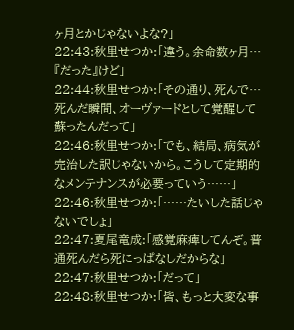ヶ月とかじゃないよな?」
22:43:秋里せつか:「違う。余命数ヶ月…『だった』けど」
22:44:秋里せつか:「その通り、死んで…死んだ瞬間、オーヴァードとして覚醒して蘇ったんだって」
22:46:秋里せつか:「でも、結局、病気が完治した訳じゃないから。こうして定期的なメンテナンスが必要っていう……」
22:46:秋里せつか:「……たいした話じゃないでしょ」
22:47:夏尾竜成:「感覚麻痺してんぞ。普通死んだら死にっぱなしだからな」
22:47:秋里せつか:「だって」
22:48:秋里せつか:「皆、もっと大変な事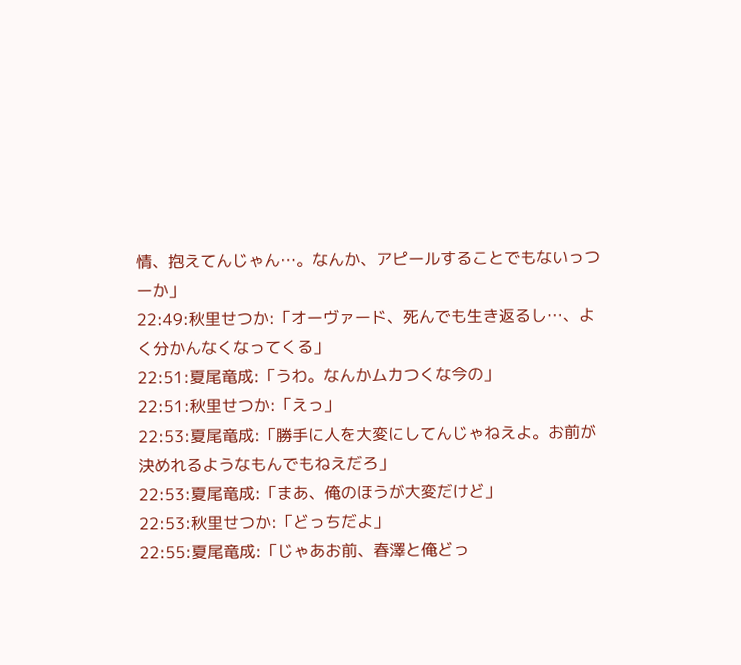情、抱えてんじゃん…。なんか、アピールすることでもないっつーか」
22:49:秋里せつか:「オーヴァード、死んでも生き返るし…、よく分かんなくなってくる」
22:51:夏尾竜成:「うわ。なんかムカつくな今の」
22:51:秋里せつか:「えっ」
22:53:夏尾竜成:「勝手に人を大変にしてんじゃねえよ。お前が決めれるようなもんでもねえだろ」
22:53:夏尾竜成:「まあ、俺のほうが大変だけど」
22:53:秋里せつか:「どっちだよ」
22:55:夏尾竜成:「じゃあお前、春澤と俺どっ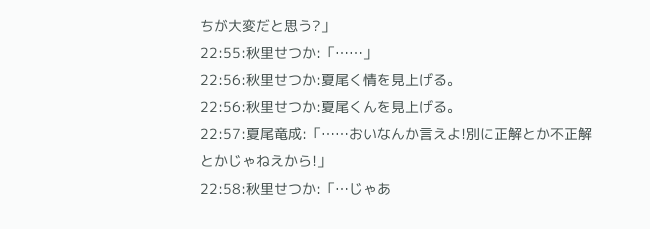ちが大変だと思う?」
22:55:秋里せつか:「……」
22:56:秋里せつか:夏尾く情を見上げる。
22:56:秋里せつか:夏尾くんを見上げる。
22:57:夏尾竜成:「……おいなんか言えよ!別に正解とか不正解とかじゃねえから!」
22:58:秋里せつか:「…じゃあ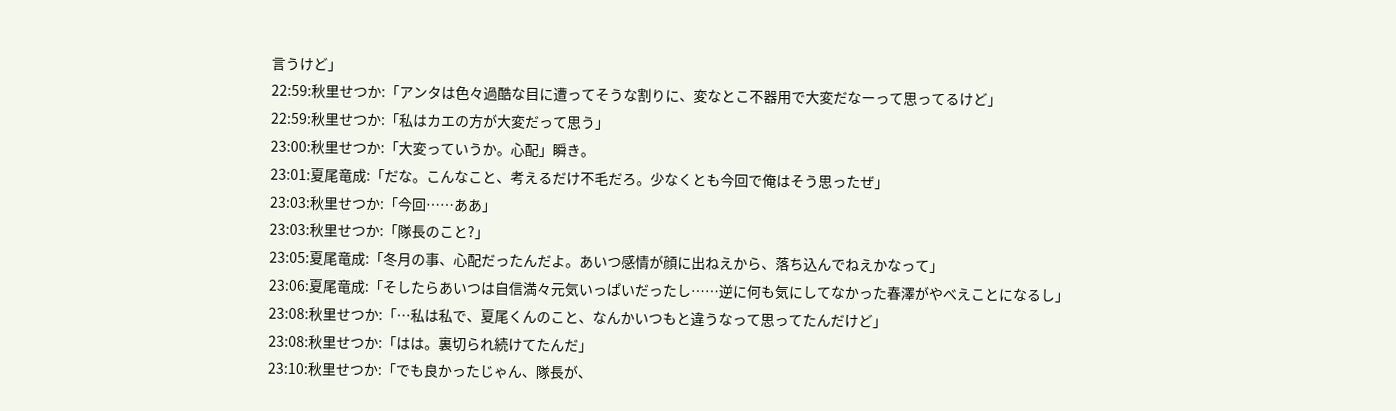言うけど」
22:59:秋里せつか:「アンタは色々過酷な目に遭ってそうな割りに、変なとこ不器用で大変だなーって思ってるけど」
22:59:秋里せつか:「私はカエの方が大変だって思う」
23:00:秋里せつか:「大変っていうか。心配」瞬き。
23:01:夏尾竜成:「だな。こんなこと、考えるだけ不毛だろ。少なくとも今回で俺はそう思ったぜ」
23:03:秋里せつか:「今回……ああ」
23:03:秋里せつか:「隊長のこと?」
23:05:夏尾竜成:「冬月の事、心配だったんだよ。あいつ感情が顔に出ねえから、落ち込んでねえかなって」
23:06:夏尾竜成:「そしたらあいつは自信満々元気いっぱいだったし……逆に何も気にしてなかった春澤がやべえことになるし」
23:08:秋里せつか:「…私は私で、夏尾くんのこと、なんかいつもと違うなって思ってたんだけど」
23:08:秋里せつか:「はは。裏切られ続けてたんだ」
23:10:秋里せつか:「でも良かったじゃん、隊長が、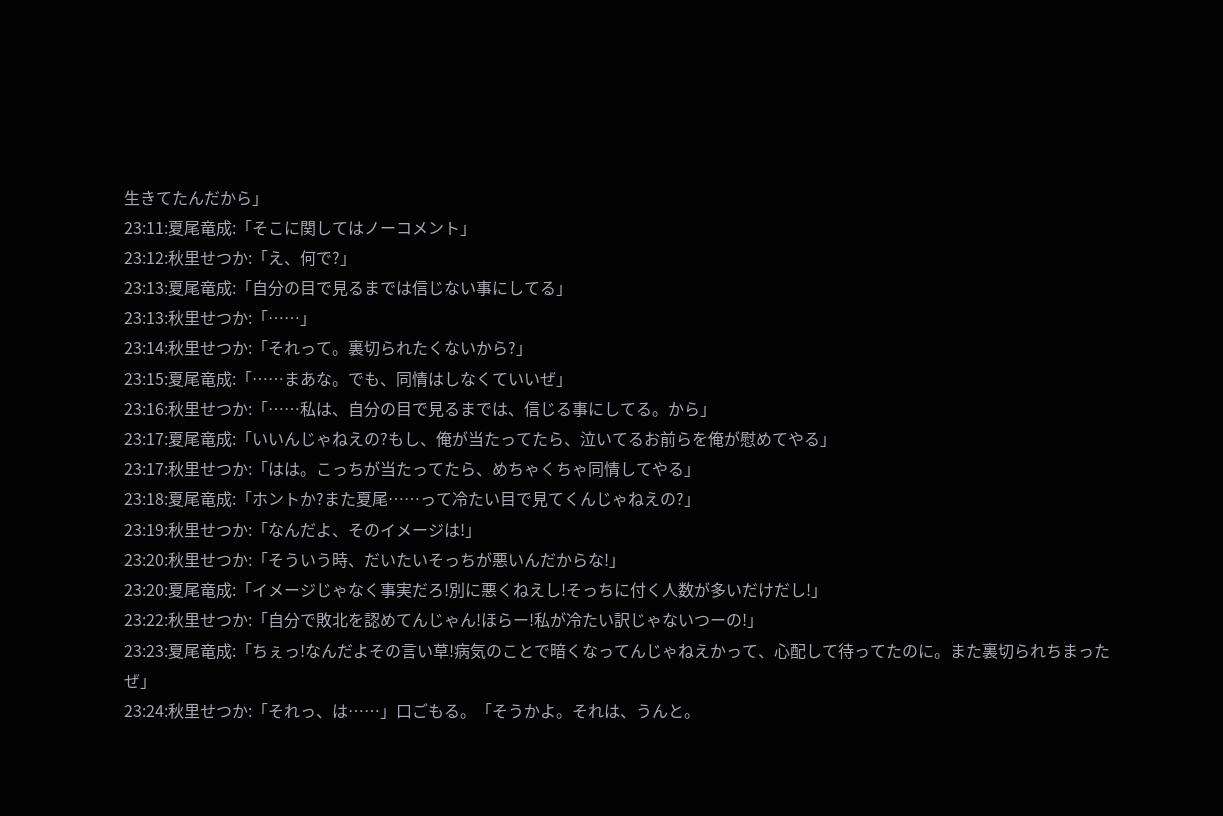生きてたんだから」
23:11:夏尾竜成:「そこに関してはノーコメント」
23:12:秋里せつか:「え、何で?」
23:13:夏尾竜成:「自分の目で見るまでは信じない事にしてる」
23:13:秋里せつか:「……」
23:14:秋里せつか:「それって。裏切られたくないから?」
23:15:夏尾竜成:「……まあな。でも、同情はしなくていいぜ」
23:16:秋里せつか:「……私は、自分の目で見るまでは、信じる事にしてる。から」
23:17:夏尾竜成:「いいんじゃねえの?もし、俺が当たってたら、泣いてるお前らを俺が慰めてやる」
23:17:秋里せつか:「はは。こっちが当たってたら、めちゃくちゃ同情してやる」
23:18:夏尾竜成:「ホントか?また夏尾……って冷たい目で見てくんじゃねえの?」
23:19:秋里せつか:「なんだよ、そのイメージは!」
23:20:秋里せつか:「そういう時、だいたいそっちが悪いんだからな!」
23:20:夏尾竜成:「イメージじゃなく事実だろ!別に悪くねえし!そっちに付く人数が多いだけだし!」
23:22:秋里せつか:「自分で敗北を認めてんじゃん!ほらー!私が冷たい訳じゃないつーの!」
23:23:夏尾竜成:「ちぇっ!なんだよその言い草!病気のことで暗くなってんじゃねえかって、心配して待ってたのに。また裏切られちまったぜ」
23:24:秋里せつか:「それっ、は……」口ごもる。「そうかよ。それは、うんと。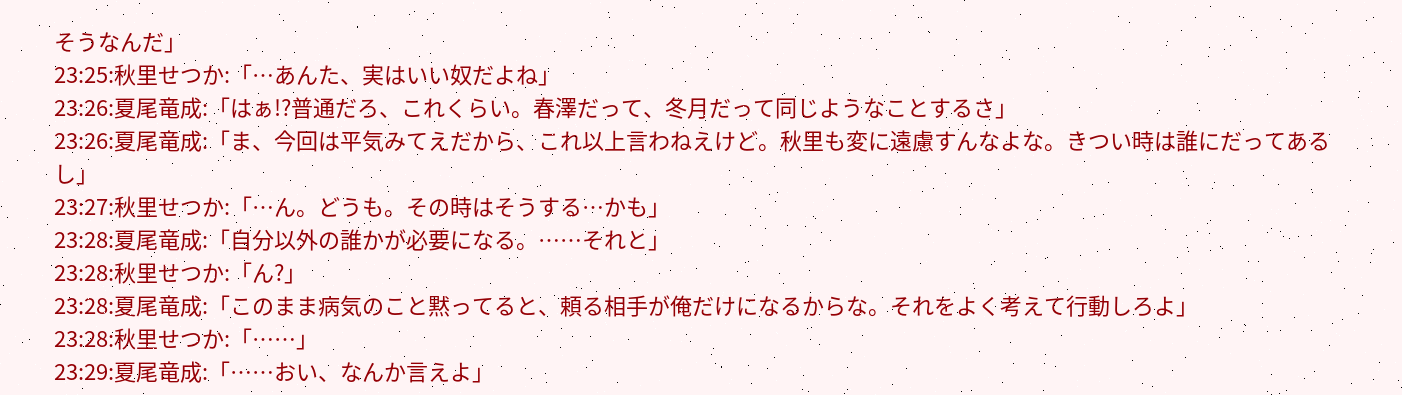そうなんだ」
23:25:秋里せつか:「…あんた、実はいい奴だよね」
23:26:夏尾竜成:「はぁ!?普通だろ、これくらい。春澤だって、冬月だって同じようなことするさ」
23:26:夏尾竜成:「ま、今回は平気みてえだから、これ以上言わねえけど。秋里も変に遠慮すんなよな。きつい時は誰にだってあるし」
23:27:秋里せつか:「…ん。どうも。その時はそうする…かも」
23:28:夏尾竜成:「自分以外の誰かが必要になる。……それと」
23:28:秋里せつか:「ん?」
23:28:夏尾竜成:「このまま病気のこと黙ってると、頼る相手が俺だけになるからな。それをよく考えて行動しろよ」
23:28:秋里せつか:「……」
23:29:夏尾竜成:「……おい、なんか言えよ」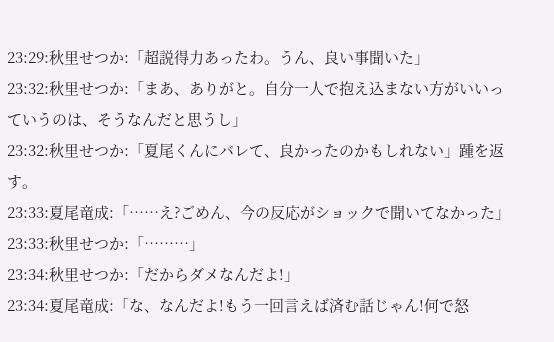23:29:秋里せつか:「超説得力あったわ。うん、良い事聞いた」
23:32:秋里せつか:「まあ、ありがと。自分一人で抱え込まない方がいいっていうのは、そうなんだと思うし」
23:32:秋里せつか:「夏尾くんにバレて、良かったのかもしれない」踵を返す。
23:33:夏尾竜成:「……え?ごめん、今の反応がショックで聞いてなかった」
23:33:秋里せつか:「………」
23:34:秋里せつか:「だからダメなんだよ!」
23:34:夏尾竜成:「な、なんだよ!もう一回言えば済む話じゃん!何で怒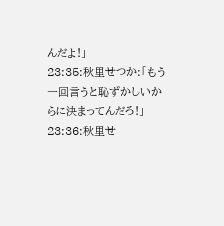んだよ!」
23:35:秋里せつか:「もう一回言うと恥ずかしいからに決まってんだろ!」
23:36:秋里せ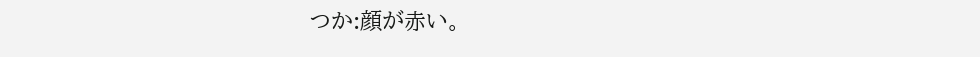つか:顔が赤い。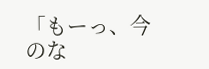「もーっ、今のな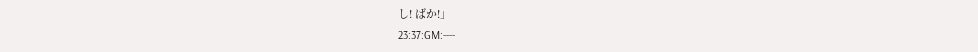し! ばか!」
23:37:GM:----